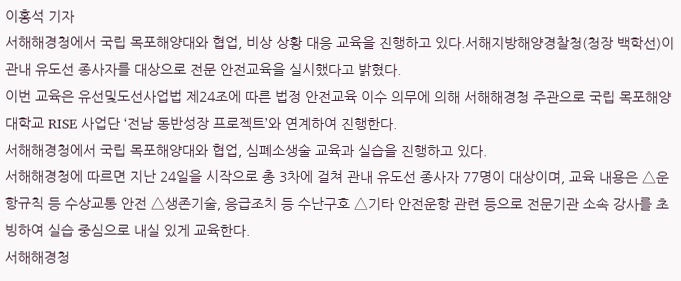이홍석 기자
서해해경청에서 국립 목포해양대와 협업, 비상 상황 대응 교육을 진행하고 있다.서해지방해양경찰청(청장 백학선)이 관내 유도선 종사자를 대상으로 전문 안전교육을 실시했다고 밝혔다.
이번 교육은 유선및도선사업법 제24조에 따른 법정 안전교육 이수 의무에 의해 서해해경청 주관으로 국립 목포해양대학교 RISE 사업단 ‘전남 동반성장 프로젝트’와 연계하여 진행한다.
서해해경청에서 국립 목포해양대와 협업, 심폐소생술 교육과 실습을 진행하고 있다.
서해해경청에 따르면 지난 24일을 시작으로 총 3차에 걸쳐 관내 유도선 종사자 77명이 대상이며, 교육 내용은 △운항규칙 등 수상교통 안전 △생존기술, 응급조치 등 수난구호 △기타 안전운항 관련 등으로 전문기관 소속 강사를 초빙하여 실습 중심으로 내실 있게 교육한다.
서해해경청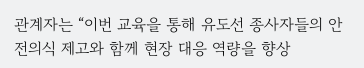관계자는 “이번 교육을 통해 유도선 종사자들의 안전의식 제고와 함께 현장 대응 역량을 향상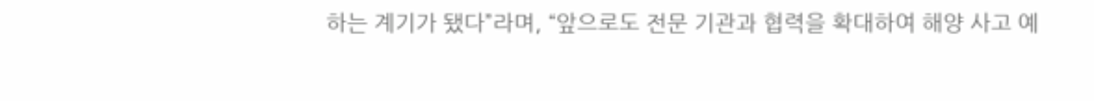하는 계기가 됐다”라며, “앞으로도 전문 기관과 협력을 확대하여 해양 사고 예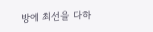방에 최선을 다하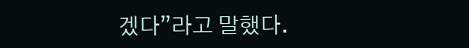겠다”라고 말했다.